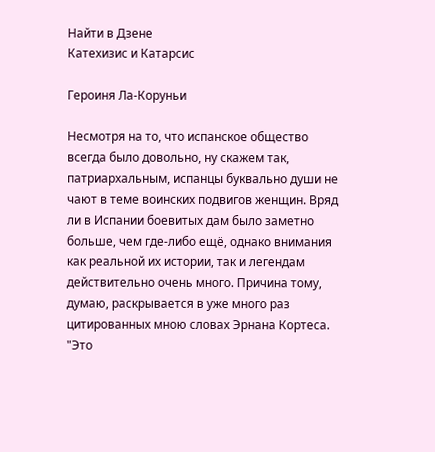Найти в Дзене
Катехизис и Катарсис

Героиня Ла-Коруньи

Несмотря на то, что испанское общество всегда было довольно, ну скажем так, патриархальным, испанцы буквально души не чают в теме воинских подвигов женщин. Вряд ли в Испании боевитых дам было заметно больше, чем где-либо ещё, однако внимания как реальной их истории, так и легендам действительно очень много. Причина тому, думаю, раскрывается в уже много раз цитированных мною словах Эрнана Кортеса.
"Это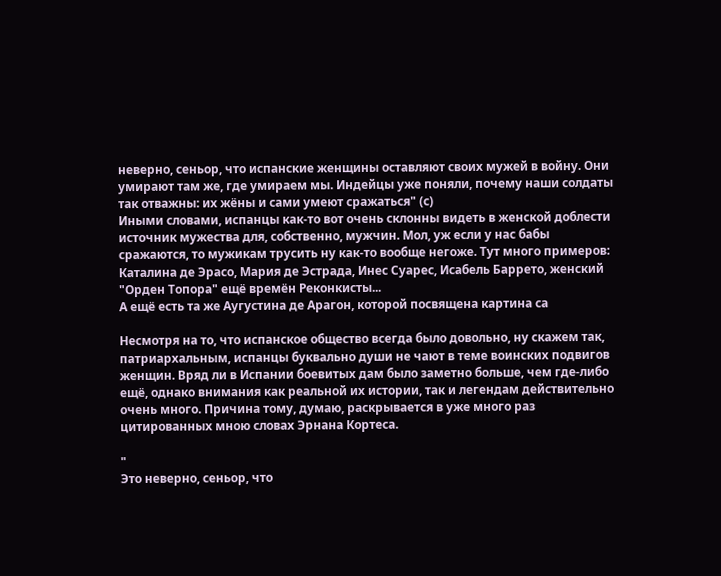неверно, сеньор, что испанские женщины оставляют своих мужей в войну. Они умирают там же, где умираем мы. Индейцы уже поняли, почему наши солдаты так отважны: их жёны и сами умеют сражаться" (с)
Иными словами, испанцы как-то вот очень склонны видеть в женской доблести источник мужества для, собственно, мужчин. Мол, уж если у нас бабы сражаются, то мужикам трусить ну как-то вообще негоже. Тут много примеров: Каталина де Эрасо, Мария де Эстрада, Инес Суарес, Исабель Баррето, женский "Орден Топора" ещё времён Реконкисты...
А ещё есть та же Аугустина де Арагон, которой посвящена картина са

Несмотря на то, что испанское общество всегда было довольно, ну скажем так, патриархальным, испанцы буквально души не чают в теме воинских подвигов женщин. Вряд ли в Испании боевитых дам было заметно больше, чем где-либо ещё, однако внимания как реальной их истории, так и легендам действительно очень много. Причина тому, думаю, раскрывается в уже много раз цитированных мною словах Эрнана Кортеса.

"
Это неверно, сеньор, что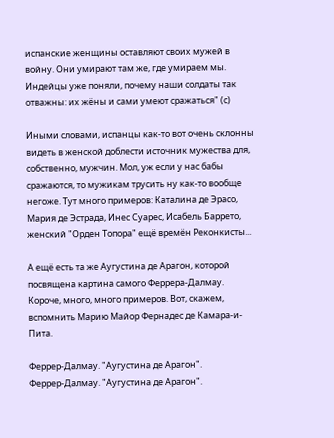испанские женщины оставляют своих мужей в войну. Они умирают там же, где умираем мы. Индейцы уже поняли, почему наши солдаты так отважны: их жёны и сами умеют сражаться" (с)

Иными словами, испанцы как-то вот очень склонны видеть в женской доблести источник мужества для, собственно, мужчин. Мол, уж если у нас бабы сражаются, то мужикам трусить ну как-то вообще негоже. Тут много примеров: Каталина де Эрасо, Мария де Эстрада, Инес Суарес, Исабель Баррето, женский "Орден Топора" ещё времён Реконкисты...

А ещё есть та же Аугустина де Арагон, которой посвящена картина самого Феррера-Далмау. Короче, много, много примеров. Вот, скажем, вспомнить Марию Майор Фернадес де Камара-и-Пита.

Феррер-Далмау. "Аугустина де Арагон".
Феррер-Далмау. "Аугустина де Арагон".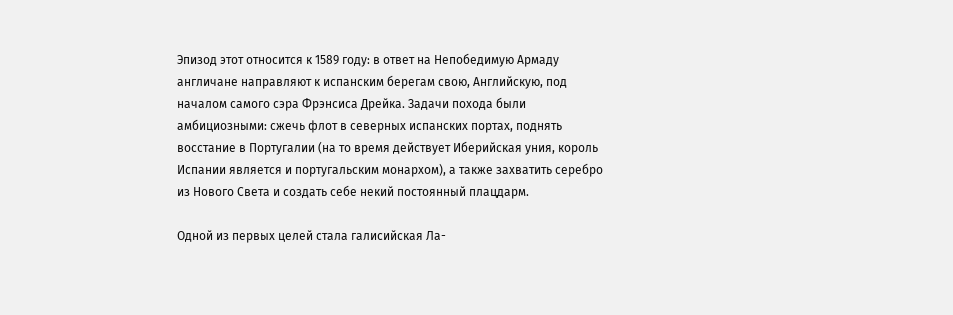Эпизод этот относится к 1589 году: в ответ на Непобедимую Армаду англичане направляют к испанским берегам свою, Английскую, под началом самого сэра Фрэнсиса Дрейка. Задачи похода были амбициозными: сжечь флот в северных испанских портах, поднять восстание в Португалии (на то время действует Иберийская уния, король Испании является и португальским монархом), а также захватить серебро из Нового Света и создать себе некий постоянный плацдарм.

Одной из первых целей стала галисийская Ла-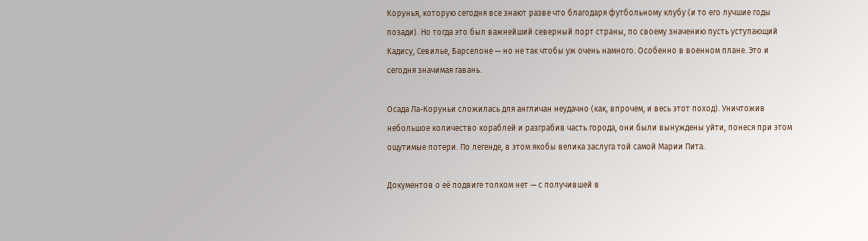Корунья, которую сегодня все знают разве что благодаря футбольному клубу (и то его лучшие годы позади). Но тогда это был важнейший северный порт страны, по своему значению пусть уступающий Кадису, Севилье, Барселоне — но не так чтобы уж очень намного. Особенно в военном плане. Это и сегодня значимая гавань.

Осада Ла-Коруньи сложилась для англичан неудачно (как, впрочем, и весь этот поход). Уничтожив небольшое количество кораблей и разграбив часть города, они были вынуждены уйти, понеся при этом ощутимые потери. По легенде, в этом якобы велика заслуга той самой Марии Пита.

Документов о её подвиге толком нет — с получившей в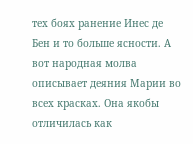тех боях ранение Инес де Бен и то больше ясности. А вот народная молва описывает деяния Марии во всех красках. Она якобы отличилась как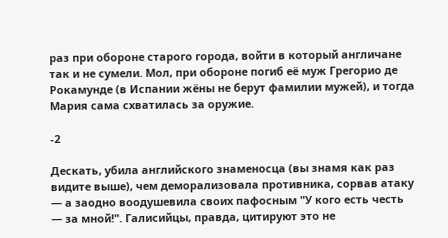раз при обороне старого города, войти в который англичане так и не сумели. Мол, при обороне погиб её муж Грегорио де Рокамунде (в Испании жёны не берут фамилии мужей), и тогда Мария сама схватилась за оружие.

-2

Дескать, убила английского знаменосца (вы знамя как раз видите выше), чем деморализовала противника, сорвав атаку — а заодно воодушевила своих пафосным "У кого есть честь — за мной!". Галисийцы, правда, цитируют это не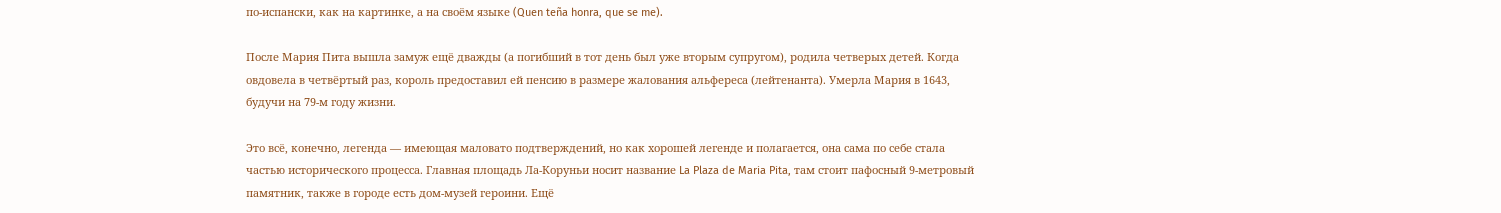по-испански, как на картинке, а на своём языке (Quen teña honra, que se me).

После Мария Пита вышла замуж ещё дважды (а погибший в тот день был уже вторым супругом), родила четверых детей. Когда овдовела в четвёртый раз, король предоставил ей пенсию в размере жалования альфереса (лейтенанта). Умерла Мария в 1643, будучи на 79-м году жизни.

Это всё, конечно, легенда — имеющая маловато подтверждений, но как хорошей легенде и полагается, она сама по себе стала частью исторического процесса. Главная площадь Ла-Коруньи носит название La Plaza de Maria Pita, там стоит пафосный 9-метровый памятник, также в городе есть дом-музей героини. Ещё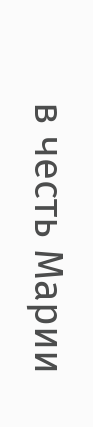в честь Марии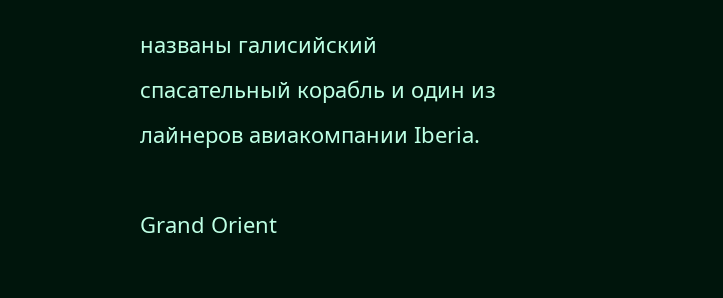названы галисийский спасательный корабль и один из лайнеров авиакомпании Iberia.

Grand Orient